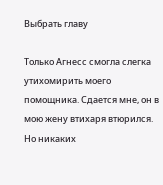Выбрать главу

Только Агнесс смогла слегка утихомирить моего помощника. Сдается мне, он в мою жену втихаря втюрился. Но никаких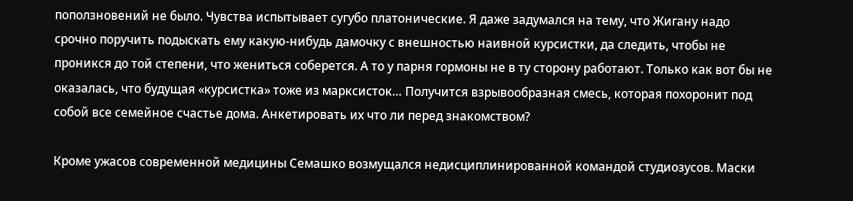поползновений не было. Чувства испытывает сугубо платонические. Я даже задумался на тему, что Жигану надо срочно поручить подыскать ему какую-нибудь дамочку с внешностью наивной курсистки, да следить, чтобы не проникся до той степени, что жениться соберется. А то у парня гормоны не в ту сторону работают. Только как вот бы не оказалась, что будущая «курсистка» тоже из марксисток… Получится взрывообразная смесь, которая похоронит под собой все семейное счастье дома. Анкетировать их что ли перед знакомством?

Кроме ужасов современной медицины Семашко возмущался недисциплинированной командой студиозусов. Маски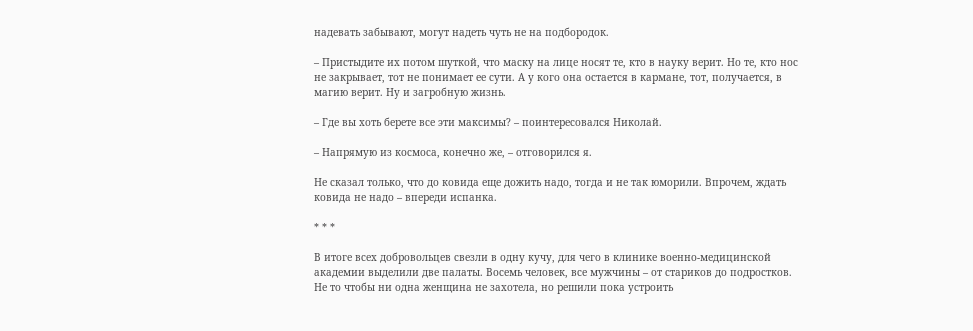надевать забывают, могут надеть чуть не на подбородок.

– Пристыдите их потом шуткой, что маску на лице носят те, кто в науку верит. Но те, кто нос не закрывает, тот не понимает ее сути. А у кого она остается в кармане, тот, получается, в магию верит. Ну и загробную жизнь.

– Где вы хоть берете все эти максимы? – поинтересовался Николай.

– Напрямую из космоса, конечно же, – отговорился я.

Не сказал только, что до ковида еще дожить надо, тогда и не так юморили. Впрочем, ждать ковида не надо – впереди испанка.

* * *

В итоге всех добровольцев свезли в одну кучу, для чего в клинике военно-медицинской академии выделили две палаты. Восемь человек, все мужчины – от стариков до подростков. Не то чтобы ни одна женщина не захотела, но решили пока устроить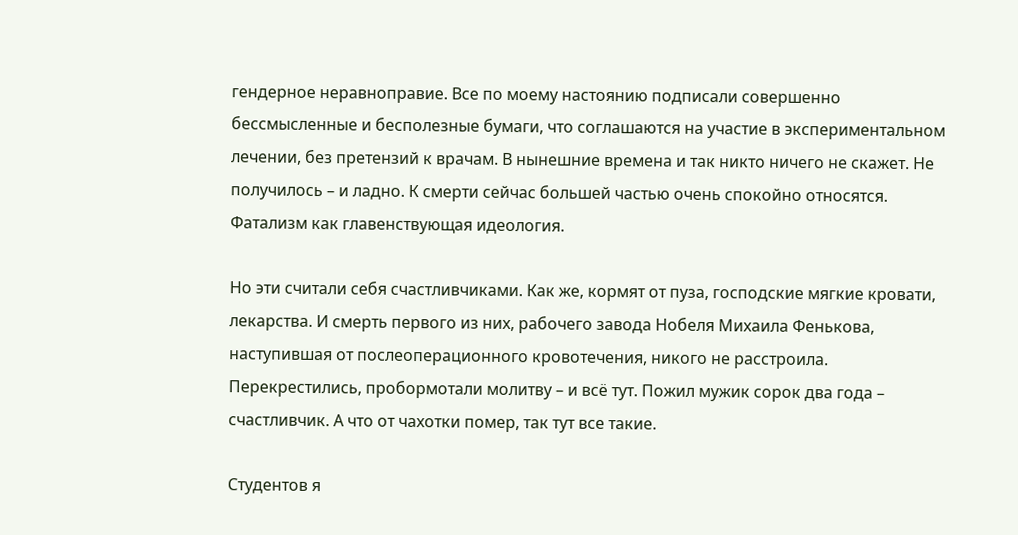гендерное неравноправие. Все по моему настоянию подписали совершенно бессмысленные и бесполезные бумаги, что соглашаются на участие в экспериментальном лечении, без претензий к врачам. В нынешние времена и так никто ничего не скажет. Не получилось – и ладно. К смерти сейчас большей частью очень спокойно относятся. Фатализм как главенствующая идеология.

Но эти считали себя счастливчиками. Как же, кормят от пуза, господские мягкие кровати, лекарства. И смерть первого из них, рабочего завода Нобеля Михаила Фенькова, наступившая от послеоперационного кровотечения, никого не расстроила. Перекрестились, пробормотали молитву – и всё тут. Пожил мужик сорок два года – счастливчик. А что от чахотки помер, так тут все такие.

Студентов я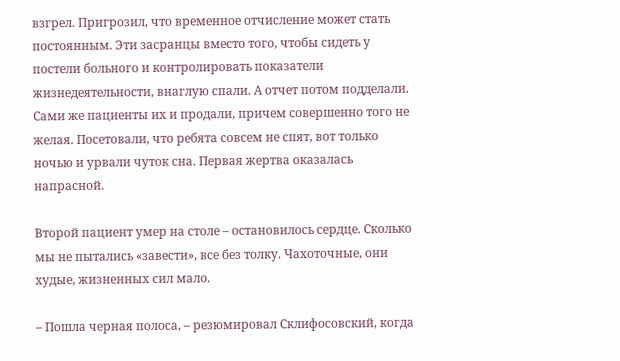взгрел. Пригрозил, что временное отчисление может стать постоянным. Эти засранцы вместо того, чтобы сидеть у постели больного и контролировать показатели жизнедеятельности, внаглую спали. А отчет потом подделали. Сами же пациенты их и продали, причем совершенно того не желая. Посетовали, что ребята совсем не спят, вот только ночью и урвали чуток сна. Первая жертва оказалась напрасной.

Второй пациент умер на столе – остановилось сердце. Сколько мы не пытались «завести», все без толку. Чахоточные, они худые, жизненных сил мало.

– Пошла черная полоса, – резюмировал Склифосовский, когда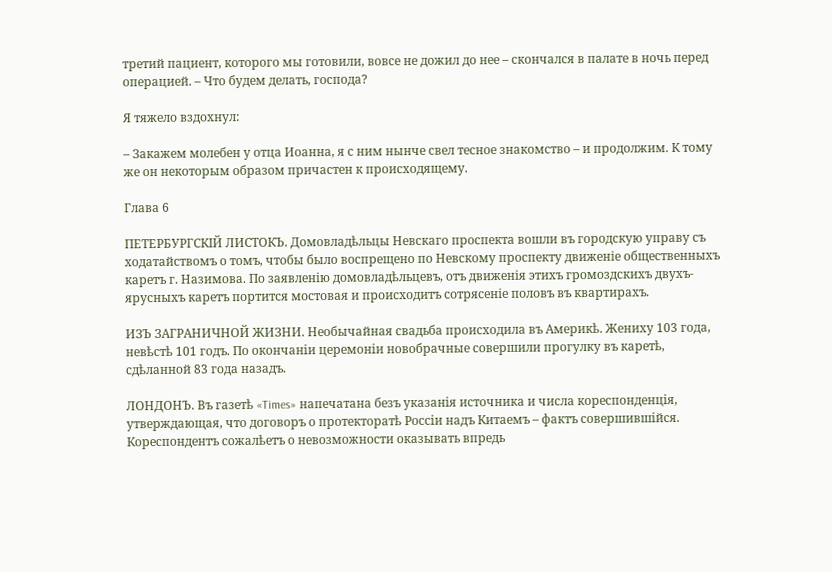третий пациент, которого мы готовили, вовсе не дожил до нее – скончался в палате в ночь перед операцией. – Что будем делать, господа?

Я тяжело вздохнул:

– Закажем молебен у отца Иоанна, я с ним нынче свел тесное знакомство – и продолжим. К тому же он некоторым образом причастен к происходящему.

Глава 6

ПЕТЕРБУРГСКІЙ ЛИСТОКЪ. Домовладѣльцы Невскаго проспекта вошли въ городскую управу съ ходатайствомъ о томъ, чтобы было воспрещено по Невскому проспекту движеніе общественныхъ каретъ г. Назимова. По заявленію домовладѣльцевъ, отъ движенія этихъ громоздскихъ двухъ-ярусныхъ каретъ портится мостовая и происходитъ сотрясеніе половъ въ квартирахъ.

ИЗЪ ЗАГРАНИЧНОЙ ЖИЗНИ. Необычайная свадьба происходила въ Америкѣ. Жениху 103 года, невѣстѣ 101 годъ. По окончанiи церемонiи новобрачные совершили прогулку въ каретѣ, сдѣланной 83 года назадъ.

ЛОНДОНЪ. Въ газетѣ «Times» напечатана безъ указанiя источника и числа кореспонденцiя, утверждающая, что договоръ о протекторатѣ Россiи надъ Китаемъ – фактъ совершившiйся. Кореспондентъ сожалѣетъ о невозможности оказывать впредь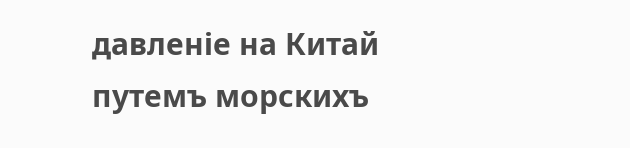давленiе на Китай путемъ морскихъ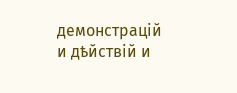демонстрацiй и дѣйствiй и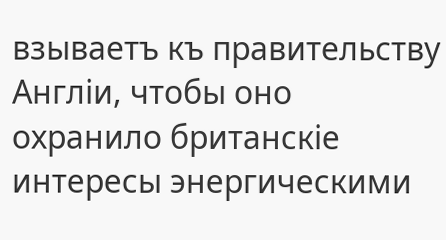взываетъ къ правительству Англiи, чтобы оно охранило британскiе интересы энергическими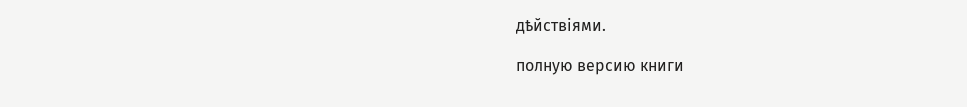дѣйствiями.

полную версию книги